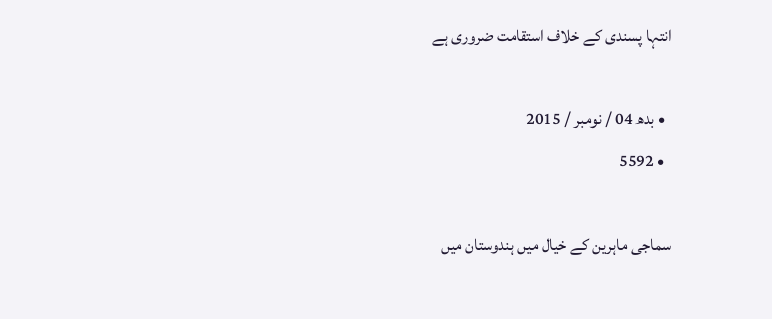انتہا پسندی کے خلاف استقامت ضروری ہے

  • بدھ 04 / نومبر / 2015
  • 5592

سماجی ماہرین کے خیال میں ہندوستان میں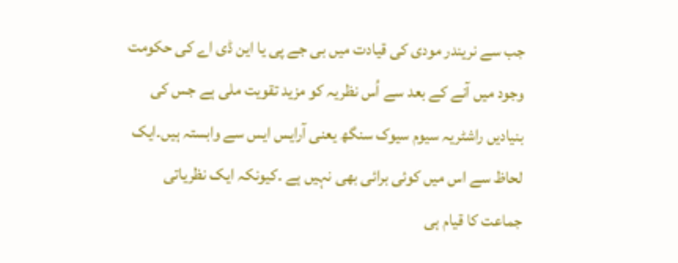جب سے نریندر مودی کی قیادت میں بی جے پی یا این ڈی اے کی حکومت وجود میں آنے کے بعد سے اُس نظریہ کو مزید تقویت ملی ہے جس کی بنیادیں راشٹریہ سیوم سیوک سنگھ یعنی آرایس ایس سے وابستہ ہیں۔ایک لحاظ سے اس میں کوئی برائی بھی نہیں ہے ۔کیونکہ ایک نظریاتی جماعت کا قیام ہی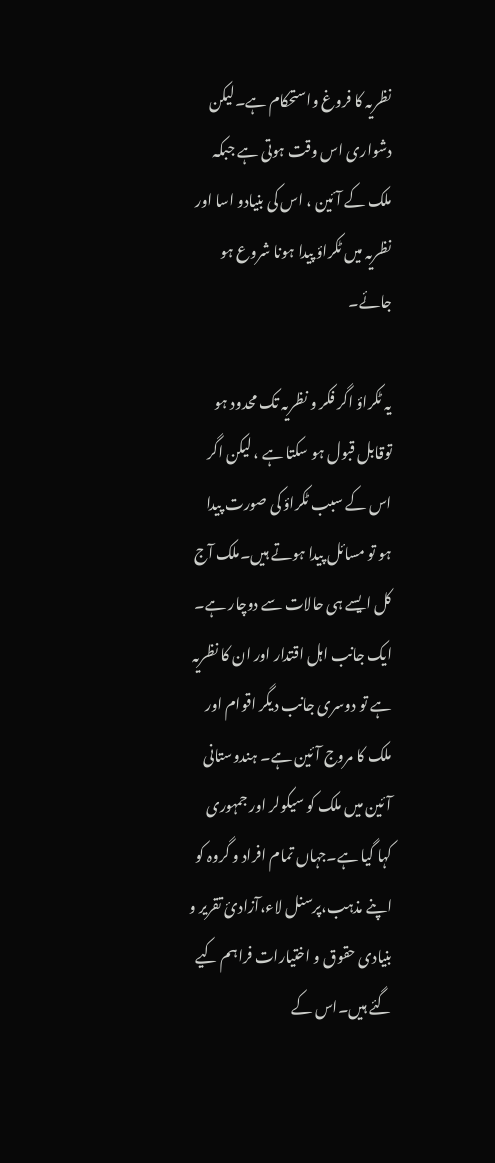نظریہ کا فروغ واستحکام ہے۔لیکن دشواری اس وقت ہوتی ہے جبکہ ملک کے آئین ، اس کی بنیادو اسا اور نظریہ میں ٹکراؤ پیدا ہونا شروع ہو جائے۔

یہ ٹکراؤ اگر فکر و نظریہ تک محدود ہو توقابل قبول ہو سکتا ہے ، لیکن اگر اس کے سبب ٹکراؤ کی صورت پیدا ہو تو مسائل پیدا ہوتے ہیں۔ملک آج کل ایسے ہی حالات سے دوچار ہے۔ ایک جانب اہل اقتدار اور ان کا نظریہ ہے تو دوسری جانب دیگر اقوام اور ملک کا مروج آئین ہے۔ ہندوستانی آئین میں ملک کو سیکولر اور جمہوری کہا گیا ہے۔جہاں تمام افراد و گروہ کو اپنے مذہب،پرسنل لاء،آزادئ تقریر و بنیادی حقوق و اختیارات فراہم کیے گئے ہیں۔اس کے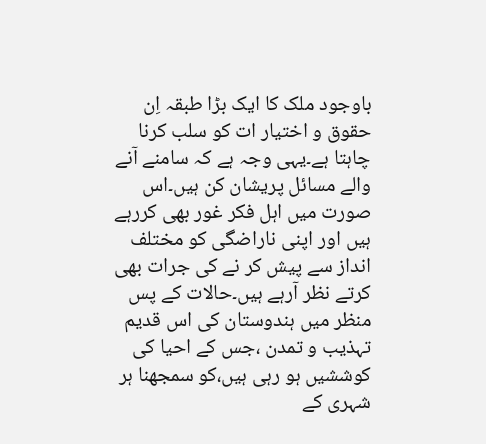باوجود ملک کا ایک بڑا طبقہ اِن حقوق و اختیار ات کو سلب کرنا چاہتا ہے۔یہی وجہ ہے کہ سامنے آنے والے مسائل پریشان کن ہیں۔اس صورت میں اہل فکر غور بھی کررہے ہیں اور اپنی ناراضگی کو مختلف انداز سے پیش کر نے کی جرات بھی کرتے نظر آرہے ہیں۔حالات کے پس منظر میں ہندوستان کی اس قدیم تہذیب و تمدن ،جس کے احیا کی کوششیں ہو رہی ہیں،کو سمجھنا ہر شہری کے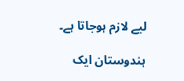لیے لازم ہوجاتا ہے۔

ہندوستان ایک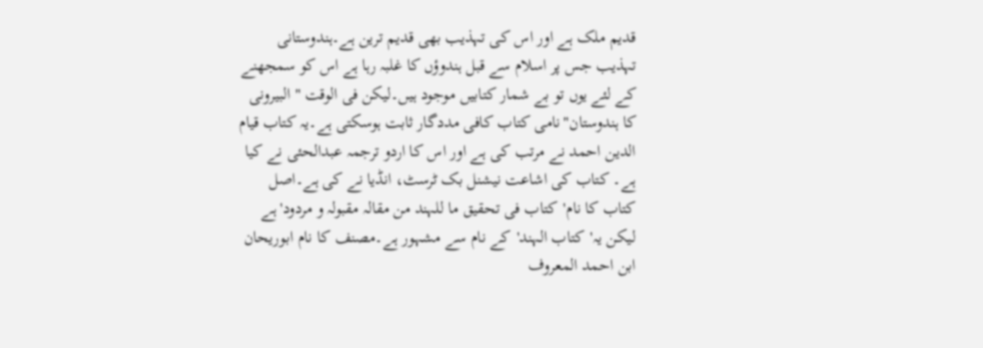قدیم ملک ہے اور اس کی تہذیب بھی قدیم ترین ہے۔ہندوستانی تہذیب جس پر اسلام سے قبل ہندوؤں کا غلبہ رہا ہے اس کو سمجھنے کے لئے یوں تو بے شمار کتابیں موجود ہیں۔لیکن فی الوقت " البیرونی کا ہندوستان"نامی کتاب کافی مددگار ثابت ہوسکتی ہے۔یہ کتاب قیام الدین احمد نے مرتب کی ہے اور اس کا اردو ترجمہ عبدالحئی نے کیا ہے۔ کتاب کی اشاعت نیشنل بک ٹرسٹ، انڈیا نے کی ہے۔اصل کتاب کا نام'کتاب فی تحقیق ما للہند من مقالہ مقبولہ و مردود'ہے لیکن یہ'کتاب الہند'کے نام سے مشہور ہے۔مصنف کا نام ابوریحان ابن احمد المعروف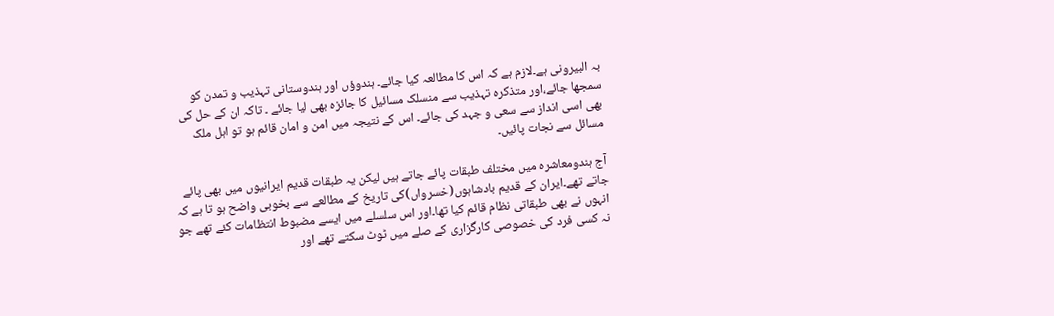بہ البیرونی ہے۔لازم ہے کہ اس کا مطالعہ کیا جائے۔ ہندوؤں اور ہندوستانی تہذیب و تمدن کو سمجھا جائے،اور متذکرہ تہذیب سے منسلک مسائیل کا جائزہ بھی لیا جائے ۔ تاکہ ان کے حل کی بھی اسی انداز سے سعی و جہد کی جائے۔ اس کے نتیجہ میں امن و امان قائم ہو تو اہل ملک مسائل سے نجات پائیں۔

آج ہندومعاشرہ میں مختلف طبقات پائے جاتے ہیں لیکن یہ طبقات قدیم ایرانیوں میں بھی پائے جاتے تھے۔ایران کے قدیم بادشاہوں(خسرواں)کی تاریخ کے مطالعے سے بخوبی واضح ہو تا ہے کہ انہوں نے بھی طبقاتی نظام قائم کیا تھا۔اور اس سلسلے میں ایسے مضبوط انتظامات کئے تھے جو نہ کسی فرد کی خصوصی کارگزاری کے صلے میں ٹوٹ سکتے تھے اور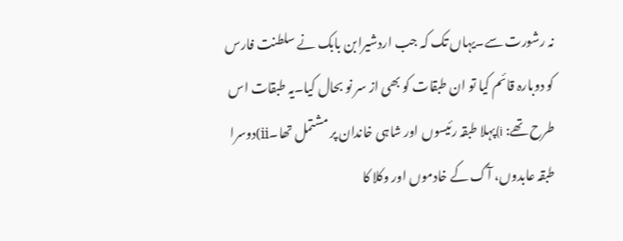نہ رشورت سے۔یہاں تک کہ جب اردشیرابن بابک نے سلطنت فارس کو دوبارہ قائم کیا تو ان طبقات کو بھی از سر نو بحال کیا۔یہ طبقات اس طرح تھے: i)پہلا طبقہ رئیسوں اور شاہی خاندان پر مشتمل تھا۔ii)دوسرا طبقہ عابدوں، آگ کے خادموں اور وکلا کا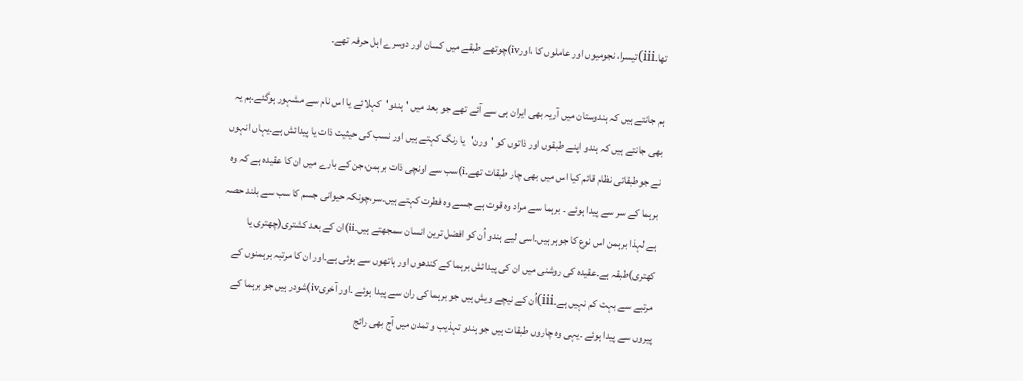تھا۔iii)تیسرا، نجومیوں اور عاملوں کا ،اورiv)چوتھے طبقے میں کسان اور دوسرے اہل حرفہ تھے۔

ہم جانتے ہیں کہ ہندوستان میں آریہ بھی ایران ہی سے آئے تھے جو بعد میں 'ہندو'کہلائے یا اس نام سے مشہور ہوگئے۔ہم یہ بھی جانتے ہیں کہ ہندو اپنے طبقوں اور ذاتوں کو 'ورن'یا رنگ کہتے ہیں اور نسب کی حیثیت ذات یا پیدائش ہے۔یہاں انہوں نے جوطبقاتی نظام قائم کیا اس میں بھی چار طبقات تھے۔i)سب سے اونچی ذات برہمن،جن کے بارے میں ان کا عقیدہ ہے کہ وہ برہما کے سر سے پیدا ہوئے ۔ برہما سے مراد وہ قوت ہے جسے وہ فطرت کہتے ہیں۔سر،چونکہ حیوانی جسم کا سب سے بلند حصہ ہے لہذا برہمن اس نوع کا جوہر ہیں۔اسی لیے ہندو اُن کو افضل ترین انسان سمجھتے ہیں۔ii)ان کے بعد کشتری(چھتری یا کھتری)طبقہ ہے۔عقیدہ کی روشنی میں ان کی پیدائش برہما کے کندھوں اور ہاتھوں سے ہوئی ہے۔اور ان کا مرتبہ برہمنوں کے مرتبے سے بہت کم نہیں ہے۔iii)اُن کے نیچے ویش ہیں جو برہما کی ران سے پیدا ہوئے ۔اور آخریiv)شودر ہیں جو برہما کے پیروں سے پیدا ہوئے ۔یہی وہ چاروں طبقات ہیں جو ہندو تہذیب و تمدن میں آج بھی رائج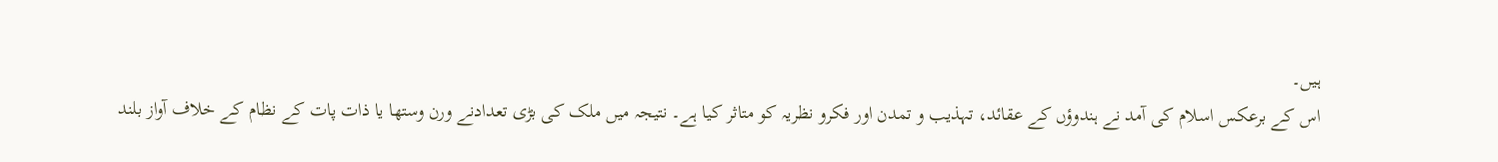ہیں۔
اس کے برعکس اسلام کی آمد نے ہندوؤں کے عقائد، تہذیب و تمدن اور فکرو نظریہ کو متاثر کیا ہے۔ نتیجہ میں ملک کی بڑی تعدادنے ورن وستھا یا ذات پات کے نظام کے خلاف آواز بلند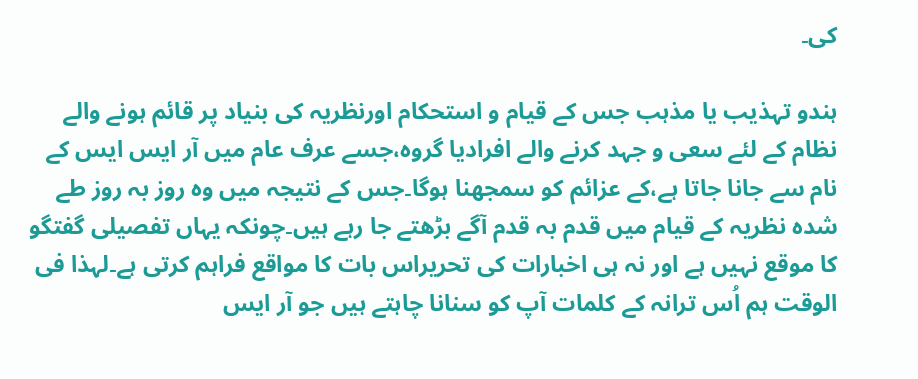کی۔

ہندو تہذیب یا مذہب جس کے قیام و استحکام اورنظریہ کی بنیاد پر قائم ہونے والے نظام کے لئے سعی و جہد کرنے والے افرادیا گروہ،جسے عرف عام میں آر ایس ایس کے نام سے جانا جاتا ہے،کے عزائم کو سمجھنا ہوگا۔جس کے نتیجہ میں وہ روز بہ روز طے شدہ نظریہ کے قیام میں قدم بہ قدم آگے بڑھتے جا رہے ہیں۔چونکہ یہاں تفصیلی گفتگو کا موقع نہیں ہے اور نہ ہی اخبارات کی تحریراس بات کا مواقع فراہم کرتی ہے۔لہذا فی الوقت ہم اُس ترانہ کے کلمات آپ کو سنانا چاہتے ہیں جو آر ایس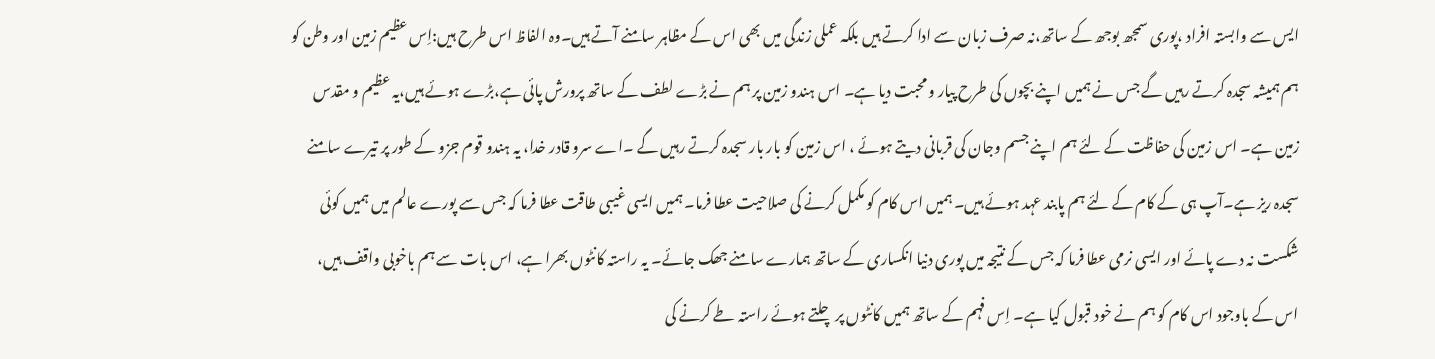ایس سے وابستہ افراد ،پوری سمجھ بوجھ کے ساتھ،نہ صرف زبان سے ادا کرتے ہیں بلکہ عملی زندگی میں بھی اس کے مظاہر سامنے آتے ہیں۔وہ الفاظ اس طرح ہیں:اِس عظیم زمین اور وطن کو ہم ہمیشہ سجدہ کرتے رہیں گے جس نے ہمیں اپنے بچوں کی طرح پیار و محبت دیا ہے۔ اس ہندو زمین پر ہم نے بڑے لطف کے ساتھ پرورش پائی ہے،بڑے ہوئے ہیں،یہ عظیم و مقدس زمین ہے۔ اس زمین کی حفاظت کے لئے ہم اپنے جسم وجان کی قربانی دیتے ہوئے ، اس زمین کو بار بار سجدہ کرتے رہیں گے ۔اے سرو قادر خدا، یہ ہندو قوم جزو کے طور پر تیرے سامنے سجدہ ریز ہے۔آپ ہی کے کام کے لئے ہم پابند عہد ہوئے ہیں۔ ہمیں اس کام کو مکمل کرنے کی صلاحیت عطا فرما۔ ہمیں ایسی غیبی طاقت عطا فرما کہ جس سے پورے عالم میں ہمیں کوئی شکست نہ دے پائے اور ایسی نرمی عطا فرما کہ جس کے نتیجہ میں پوری دنیا انکساری کے ساتھ ہمارے سامنے جھک جائے۔ یہ راستہ کانٹوں بھرا ہے، اس بات سے ہم باخوبی واقف ہیں، اس کے باوجود اس کام کو ہم نے خود قبول کیا ہے۔ اِس فہم کے ساتھ ہمیں کانٹوں پر چلتے ہوئے راستہ طے کرنے کی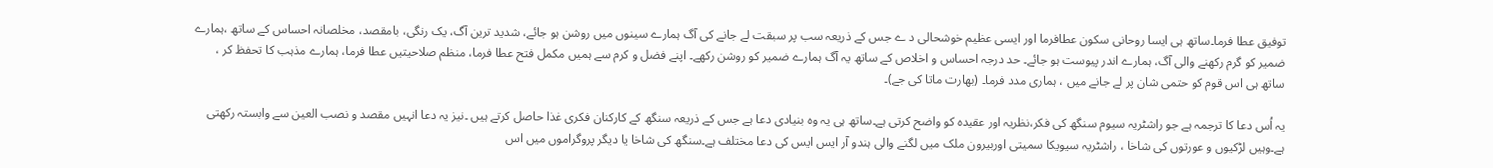توفیق عطا فرما۔ساتھ ہی ایسا روحانی سکون عطافرما اور ایسی عظیم خوشحالی د ے جس کے ذریعہ سب پر سبقت لے جانے کی آگ ہمارے سینوں میں روشن ہو جائے، شدید ترین آگ، یک رنگی، بامقصد، مخلصانہ احساس کے ساتھ ،ہمارے ضمیر کو گرم رکھنے والی آگ، ہمارے اندر پیوست ہو جائے۔ حد درجہ احساس و اخلاص کے ساتھ یہ آگ ہمارے ضمیر کو روشن رکھے۔ اپنے فضل و کرم سے ہمیں مکمل فتح عطا فرما، منظم صلاحیتیں عطا فرما، ہمارے مذہب کا تحفظ کر ، ساتھ ہی اس قوم کو حتمی شان پر لے جانے میں ، ہماری مدد فرما۔ (بھارت ماتا کی جے)۔

یہ اُس دعا کا ترجمہ ہے جو راشٹریہ سیوم سنگھ کی فکر،نظریہ اور عقیدہ کو واضح کرتی ہے۔ساتھ ہی یہ وہ بنیادی دعا ہے جس کے ذریعہ سنگھ کے کارکنان فکری غذا حاصل کرتے ہیں ۔نیز یہ دعا انہیں مقصد و نصب العین سے وابستہ رکھتی ہے۔وہیں لڑکیوں و عورتوں کی شاخا ، راشٹریہ سیویکا سمیتی اوربیرون ملک میں لگنے والی ہندو آر ایس ایس کی دعا مختلف ہے۔سنگھ کی شاخا یا دیگر پروگراموں میں اس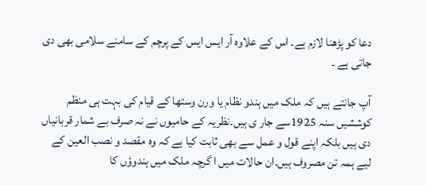دعا کو پڑھنا لازم ہے۔ اس کے علاوہ آر ایس ایس کے پرچم کے سامنے سلامی بھی دی جاتی ہے ۔

آپ جانتے ہیں کہ ملک میں ہندو نظام یا ورن وستھا کے قیام کی بہت ہی منظم کوششیں سنہ 1925سے جار ی ہیں۔نظریہ کے حامیوں نے نہ صرف بے شمار قربانیاں دی ہیں بلکہ اپنے قول و عمل سے بھی ثابت کیا ہے کہ وہ مقصد و نصب العین کے لیے ہمہ تن مصروف ہیں۔ان حالات میں ا گرچہ ملک میں ہندوؤں کا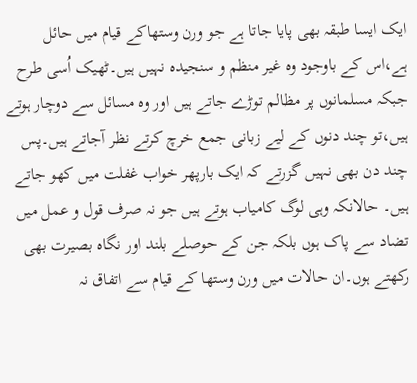ایک ایسا طبقہ بھی پایا جاتا ہے جو ورن وستھاکے قیام میں حائل ہے،اس کے باوجود وہ غیر منظم و سنجیدہ نہیں ہیں۔ٹھیک اُسی طرح جبکہ مسلمانوں پر مظالم توڑے جاتے ہیں اور وہ مسائل سے دوچار ہوتے ہیں،تو چند دنوں کے لیے زبانی جمع خرچ کرتے نظر آجاتے ہیں۔پس چند دن بھی نہیں گزرتے کہ ایک بارپھر خواب غفلت میں کھو جاتے ہیں۔ حالانکہ وہی لوگ کامیاب ہوتے ہیں جو نہ صرف قول و عمل میں تضاد سے پاک ہوں بلکہ جن کے حوصلے بلند اور نگاہ بصیرت بھی رکھتے ہوں۔ان حالات میں ورن وستھا کے قیام سے اتفاق نہ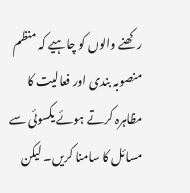رکھنے والوں کو چاہیے کہ منظم منصوبہ بندی اور فعالیت کا مظاہرہ کرتے ہوئے یکسوئی سے مسائل کا سامنا کریں۔ لیکن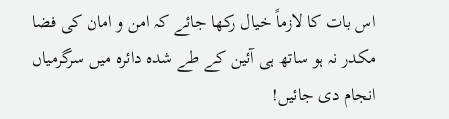اس بات کا لازماً خیال رکھا جائے کہ امن و امان کی فضا مکدر نہ ہو ساتھ ہی آئین کے طے شدہ دائرہ میں سرگرمیاں انجام دی جائیں!